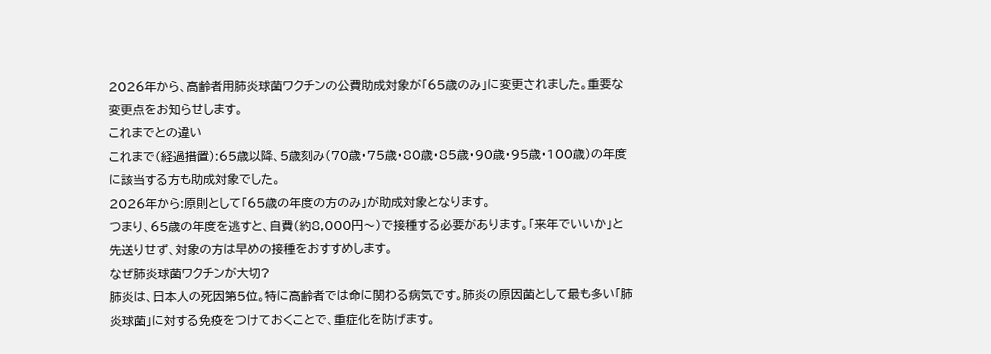2026年から、高齢者用肺炎球菌ワクチンの公費助成対象が「65歳のみ」に変更されました。重要な変更点をお知らせします。
これまでとの違い
これまで(経過措置):65歳以降、5歳刻み(70歳・75歳・80歳・85歳・90歳・95歳・100歳)の年度に該当する方も助成対象でした。
2026年から:原則として「65歳の年度の方のみ」が助成対象となります。
つまり、65歳の年度を逃すと、自費(約8,000円〜)で接種する必要があります。「来年でいいか」と先送りせず、対象の方は早めの接種をおすすめします。
なぜ肺炎球菌ワクチンが大切?
肺炎は、日本人の死因第5位。特に高齢者では命に関わる病気です。肺炎の原因菌として最も多い「肺炎球菌」に対する免疫をつけておくことで、重症化を防げます。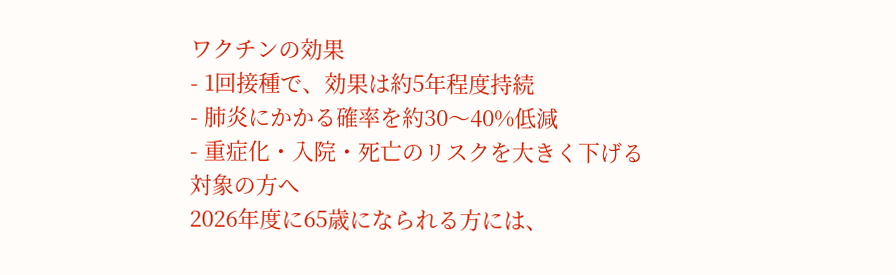ワクチンの効果
- 1回接種で、効果は約5年程度持続
- 肺炎にかかる確率を約30〜40%低減
- 重症化・入院・死亡のリスクを大きく下げる
対象の方へ
2026年度に65歳になられる方には、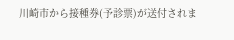川崎市から接種券(予診票)が送付されま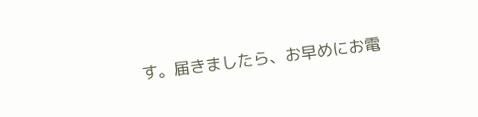す。届きましたら、お早めにお電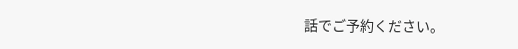話でご予約ください。